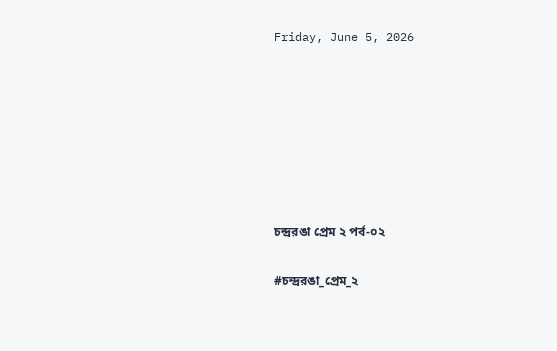Friday, June 5, 2026







চন্দ্ররঙা প্রেম ২ পর্ব-০২

#চন্দ্ররঙা_প্রেম_২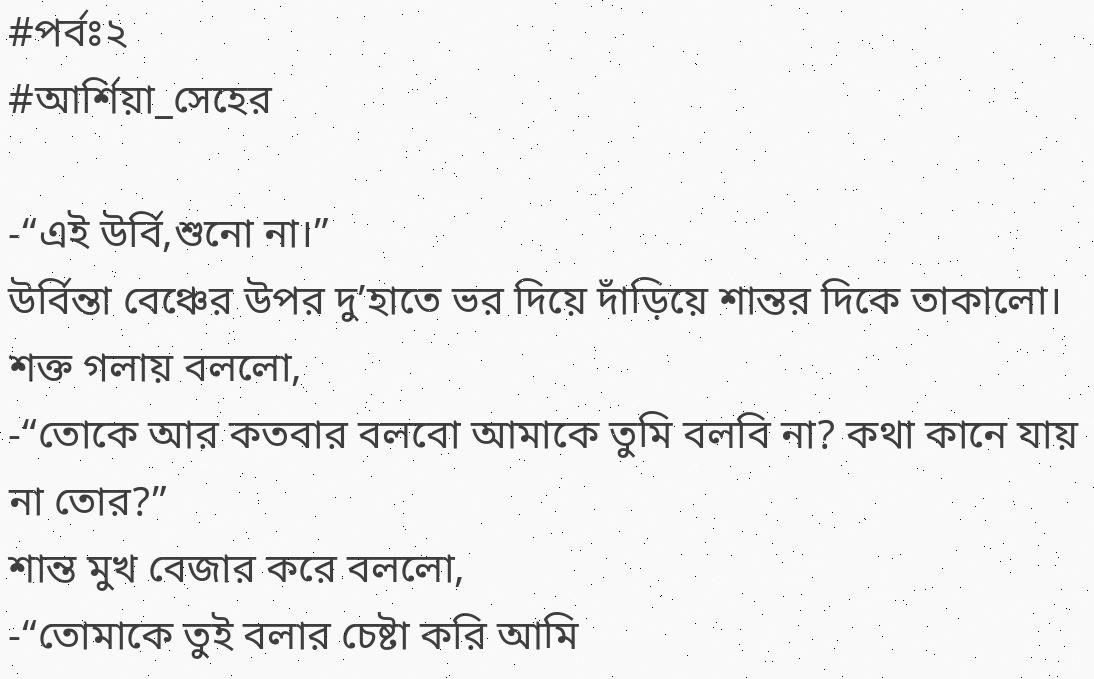#পর্বঃ২
#আর্শিয়া_সেহের

-“এই উর্বি,শুনো না।”
উর্বিন্তা বেঞ্চের উপর দু’হাতে ভর দিয়ে দাঁড়িয়ে শান্তর দিকে তাকালো।‌ শক্ত গলায় বললো,
-“তোকে আর কতবার বলবো আমাকে তুমি বলবি না? কথা কানে যায় না তোর?”
শান্ত মুখ বেজার করে বললো,
-“তোমাকে তুই বলার চেষ্টা করি আমি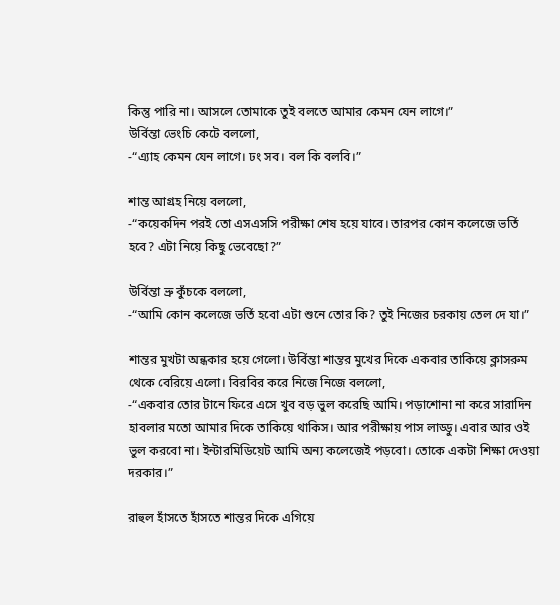কিন্তু পারি না। আসলে তোমাকে তুই বলতে আমার কেমন যেন লাগে।”
উর্বিন্তা ভেংচি কেটে বললো,
-“এ্যাহ কেমন যেন লাগে। ঢং সব। বল কি বলবি।”

শান্ত আগ্রহ নিয়ে বললো,
-“কয়েকদিন পরই তো এসএসসি পরীক্ষা শেষ হয়ে যাবে। তারপর কোন কলেজে ভর্তি হবে? এটা নিয়ে কিছু ভেবেছো?”

উর্বিন্তা ভ্রু কুঁচকে বললো,
-“আমি কোন কলেজে ভর্তি হবো এটা শুনে তোর কি? তুই নিজের চরকায় তেল দে যা।”

শান্তর মুখটা অন্ধকার হয়ে গেলো।‌ উর্বিন্তা শান্তর মুখের দিকে একবার তাকিয়ে ক্লাসরুম থেকে বেরিয়ে এলো। বিরবির করে নিজে নিজে বললো,
-“একবার তোর টানে ফিরে এসে খুব বড় ভুল করেছি আমি। পড়াশোনা না করে সারাদিন হাবলার মতো আমার দিকে তাকিয়ে থাকিস। আর পরীক্ষায় পাস লাড্ডু। এবার আর ওই ভুল করবো না। ইন্টারমিডিয়েট আমি অন্য কলেজেই পড়বো। তোকে একটা শিক্ষা দেওয়া দরকার।”

রাহুল হাঁসতে হাঁসতে শান্তর দিকে এগিয়ে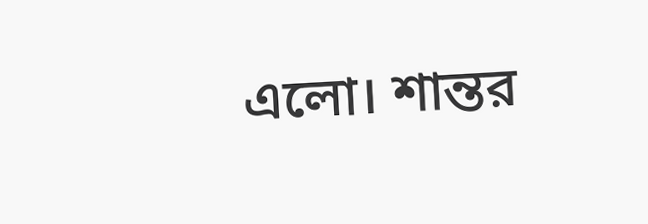এলো। শান্তর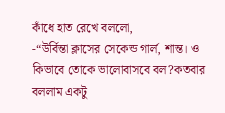কাঁধে হাত রেখে বললো,
-“উর্বিন্তা ক্লাসের সেকেন্ড গার্ল, শান্ত। ও কিভাবে তোকে ভালোবাসবে বল?কতবার বললাম একটু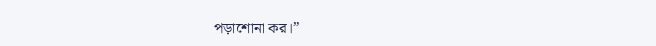পড়াশোনা কর।”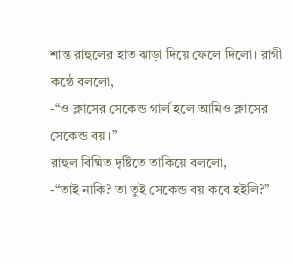শান্ত রাহুলের হাত ঝাড়া দিয়ে ফেলে দিলো। রাগী কন্ঠে বললো,
-“ও ক্লাসের সেকেন্ড গার্ল হলে আমিও ক্লাসের সেকেন্ড বয়।”
রাহুল বিষ্মিত দৃষ্টিতে তাকিয়ে বললো,
-“তাই নাকি? তা তুই সেকেন্ড বয় কবে হইলি?”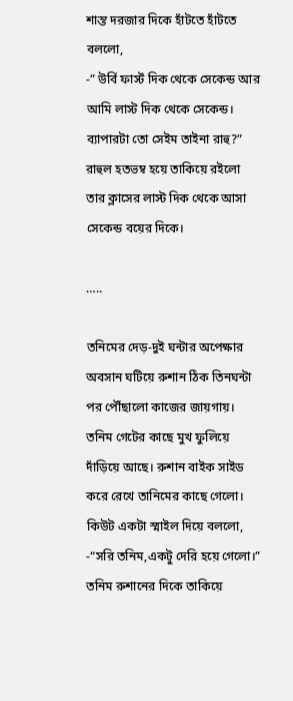শান্ত দরজার দিকে হাঁটতে হাঁটতে বললো,
-” উর্বি ফার্স্ট দিক থেকে সেকেন্ড আর আমি লাস্ট দিক থেকে সেকেন্ড। ব্যাপারটা তো সেইম তাইনা রাহু?”
রাহুল হতভম্ব হয়ে তাকিয়ে রইলো তার ক্লাসের লাস্ট দিক থেকে আসা সেকেন্ড বয়ের দিকে।

…..

তনিমের দেড়-দুই ঘন্টার অপেক্ষার অবসান ঘটিয়ে রুশান ঠিক তিনঘন্টা পর পৌঁছালো কাজের জায়গায়। তনিম গেটের কাছে মুখ ফুলিয়ে দাঁড়িয়ে আছে। রুশান বাইক সাইড করে রেখে তানিমের কাছে গেলো। কিউট একটা স্মাইল দিয়ে বললো,
-“সরি তনিম,একটু দেরি হয়ে গেলো।”
তনিম রুশানের দিকে তাকিয়ে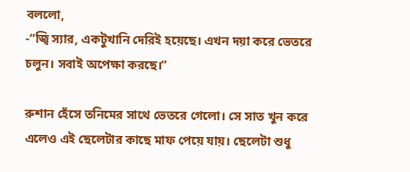বললো,
-“জ্বি স্যার, একটুখানি দেরিই হয়েছে। এখন দয়া করে ভেতরে চলুন। সবাই অপেক্ষা করছে।”

রুশান হেঁসে তনিমের সাথে ভেতরে গেলো। সে সাত খুন করে এলেও এই ছেলেটার কাছে মাফ পেয়ে যায়। ছেলেটা শুধু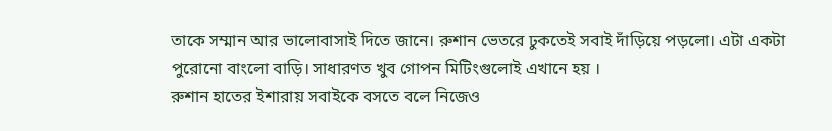তাকে সম্মান আর ভালোবাসাই দিতে জানে। রুশান ভেতরে ঢুকতেই সবাই দাঁড়িয়ে পড়লো। এটা একটা পুরোনো বাংলো বাড়ি। সাধারণত খুব গোপন মিটিংগুলোই এখানে হয় ।
রুশান হাতের ইশারায় সবাইকে বসতে বলে নিজেও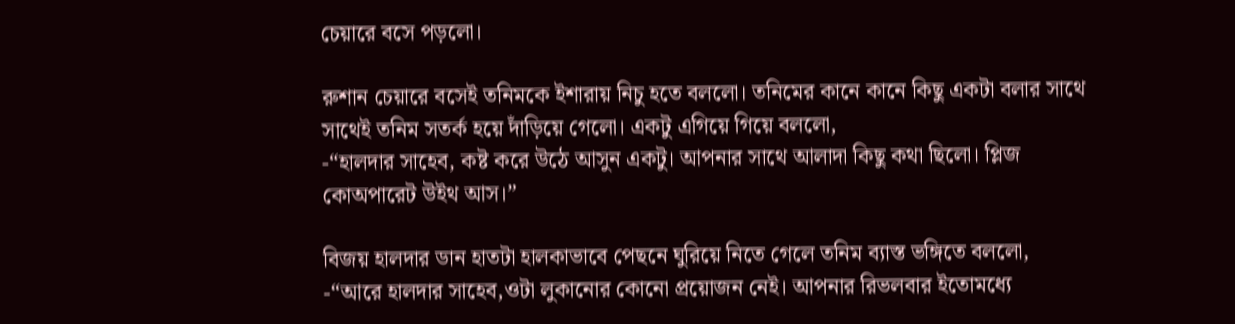চেয়ারে বসে পড়লো।

রুশান চেয়ারে বসেই তনিমকে ইশারায় নিচু হতে বললো। তনিমের কানে কানে কিছু একটা বলার সাথে সাথেই তনিম সতর্ক হয়ে দাঁড়িয়ে গেলো। একটু এগিয়ে গিয়ে বললো,
-“হালদার সাহেব, কষ্ট করে উঠে আসুন একটু। আপনার সাথে আলাদা কিছু কথা ছিলো। প্লিজ কোঅপারেট উইথ আস।”

বিজয় হালদার ডান হাতটা হালকাভাবে পেছনে ঘুরিয়ে নিতে গেলে তনিম ব্যাস্ত ভঙ্গিতে বললো,
-“আরে হালদার সাহেব,ওটা লুকানোর কোনো প্রয়োজন নেই। আপনার রিভলবার ইতোমধ্যে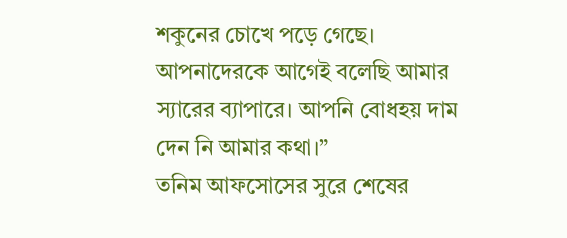শকুনের চোখে পড়ে গেছে। আপনাদেরকে আগেই বলেছি আমার স্যারের ব্যাপারে। আপনি বোধহয় দাম দেন নি আমার কথা।”
তনিম আফসোসের সুরে শেষের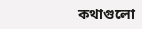কথাগুলো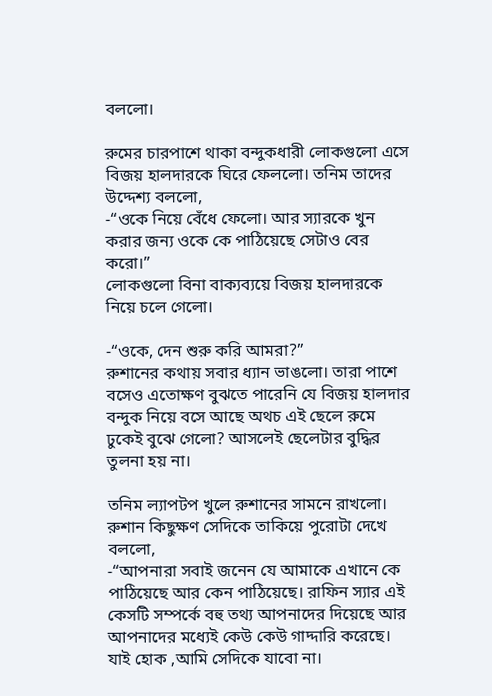বললো।

রুমের চারপাশে থাকা বন্দুকধারী লোকগুলো এসে বিজয় হালদারকে ঘিরে ফেললো। তনিম তাদের উদ্দেশ্য বললো,
-“ওকে নিয়ে বেঁধে ফেলো। আর স্যারকে খুন করার জন্য ওকে কে পাঠিয়েছে সেটাও বের করো।”
লোকগুলো বিনা বাক্যব্যয়ে বিজয় হালদারকে নিয়ে চলে গেলো।

-“ওকে, দেন শুরু করি আমরা?”
রুশানের কথায় সবার ধ্যান ভাঙলো। তারা পাশে বসেও এতোক্ষণ বুঝতে পারেনি যে বিজয় হালদার বন্দুক নিয়ে বসে আছে অথচ এই ছেলে রুমে ঢুকেই বুঝে গেলো? আসলেই ছেলেটার বুদ্ধির তুলনা হয় না।

তনিম ল্যাপটপ খুলে রুশানের সামনে রাখলো। রুশান কিছুক্ষণ সেদিকে তাকিয়ে পুরোটা দেখে বললো,
-“আপনারা সবাই জনেন যে আমাকে এখানে কে পাঠিয়েছে আর কেন পাঠিয়েছে। রাফিন স্যার এই কেসটি সম্পর্কে বহু তথ্য আপনাদের দিয়েছে আর আপনাদের মধ্যেই কেউ কেউ গাদ্দারি করেছে। যাই হোক ,আমি সেদিকে যাবো না।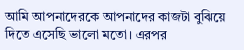আমি আপনাদেরকে আপনাদের কাজটা বুঝিয়ে দিতে এসেছি ভালো মতো। এরপর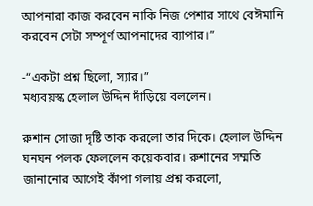আপনারা কাজ করবেন নাকি নিজ পেশার সাথে বেঈমানি করবেন সেটা সম্পূর্ণ আপনাদের ব্যাপার।”

-“একটা প্রশ্ন ছিলো, স্যার।”
মধ্যবয়স্ক হেলাল উদ্দিন দাঁড়িয়ে বললেন।

রুশান সোজা দৃষ্টি তাক করলো তার দিকে। হেলাল উদ্দিন ঘনঘন পলক ফেললেন কয়েকবার। রুশানের সম্মতি জানানোর আগেই কাঁপা গলায় প্রশ্ন করলো,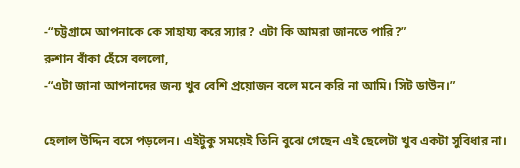-“চট্টগ্রামে আপনাকে কে সাহায্য করে স্যার? এটা কি আমরা জানতে পারি?”
রুশান বাঁকা হেঁসে বললো,
-“এটা জানা আপনাদের জন্য খুব বেশি প্রয়োজন বলে মনে করি না আমি। সিট ডাউন।”

হেলাল উদ্দিন বসে পড়লেন। এইটুকু সময়েই তিনি বুঝে গেছেন এই ছেলেটা খুব একটা সুবিধার না।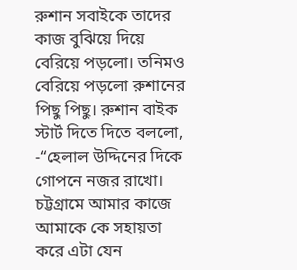রুশান সবাইকে তাদের কাজ বুঝিয়ে দিয়ে বেরিয়ে পড়লো। তনিমও বেরিয়ে পড়লো রুশানের পিছু পিছু। রুশান বাইক স্টার্ট দিতে দিতে বললো,
-“হেলাল উদ্দিনের দিকে গোপনে নজর রাখো। চট্টগ্রামে আমার কাজে আমাকে কে সহায়তা করে এটা যেন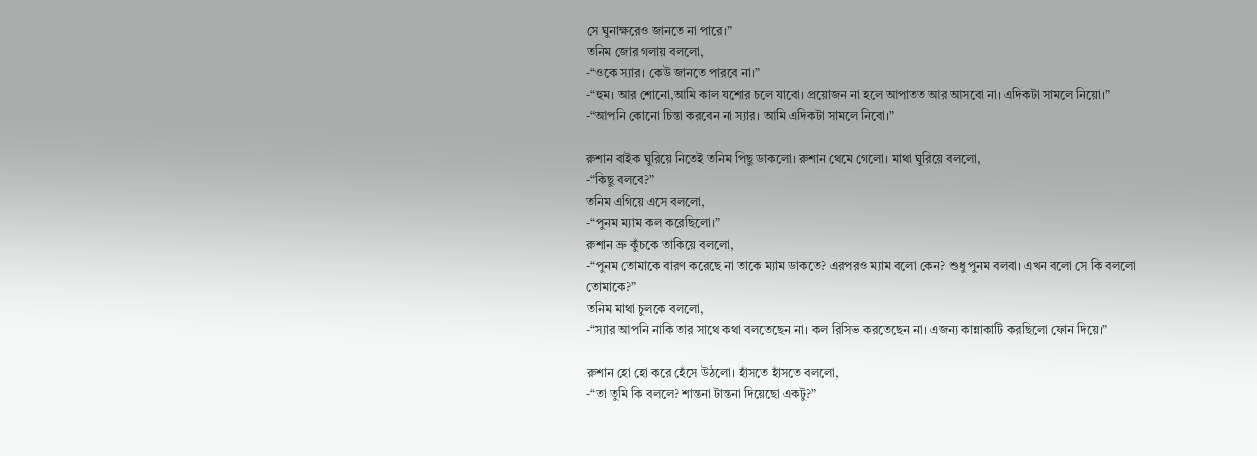সে ঘুনাক্ষরেও জানতে না পারে।”
তনিম জোর গলায় বললো,
-“ওকে স্যার। কেউ জানতে পারবে না।”
-“হুম। আর শোনো,আমি কাল যশোর চলে যাবো।‌‌ প্রয়োজন না হলে আপাতত আর আসবো না। এদিকটা সামলে নিয়ো।”
-“আপনি কোনো চিন্তা করবেন না স্যার। আমি এদিকটা সামলে নিবো।”

রুশান বাইক ঘুরিয়ে নিতেই তনিম পিছু ডাকলো। রুশান থেমে গেলো। মাথা ঘুরিয়ে বললো,
-“কিছু বলবে?”
তনিম এগিয়ে এসে বললো,
-“পুনম ম্যাম কল করেছিলো।”
রুশান ভ্রু কুঁচকে তাকিয়ে বললো,
-“পুনম তোমাকে বারণ করেছে না তাকে ম্যাম ডাকতে? এরপরও ম্যাম বলো কেন? শুধু পুনম বলবা। এখন বলো সে কি বললো তোমাকে?”
তনিম মাথা চুলকে বললো,
-“স্যার আপনি নাকি তার সাথে কথা বলতেছেন না। কল রিসিভ করতেছেন না। এজন্য কান্নাকাটি করছিলো ফোন দিয়ে।”

রুশান হো হো করে হেঁসে উঠলো। হাঁসতে হাঁসতে বললো,
-“তা তুমি কি বললে? শান্তনা টান্তনা দিয়েছো একটু?”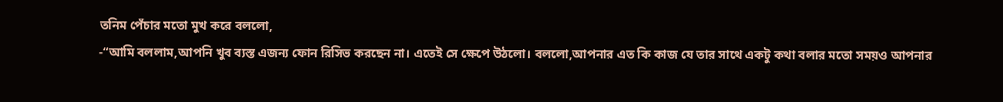তনিম পেঁচার মতো মুখ করে বললো,
-“আমি বললাম,আপনি‌ খুব ব্যস্ত এজন্য ফোন রিসিভ করছেন না। এতেই সে ক্ষেপে উঠলো। বললো,আপনার এত কি কাজ যে তার সাথে একটু কথা বলার মতো সময়ও আপনার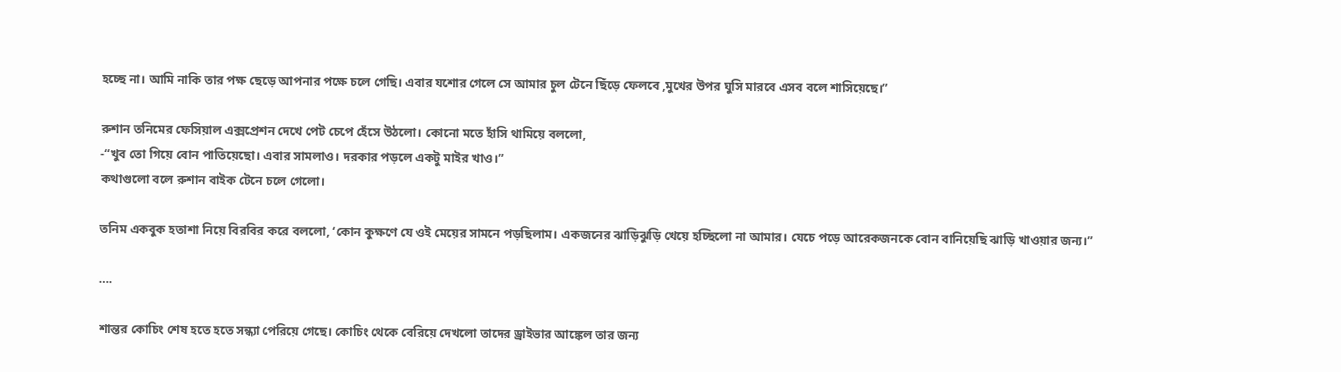হচ্ছে না। আমি নাকি তার পক্ষ ছেড়ে আপনার পক্ষে চলে গেছি। এবার যশোর গেলে সে আমার চুল টেনে ছিঁড়ে ফেলবে ,মুখের উপর ঘুসি মারবে এসব বলে শাসিয়েছে।”

রুশান তনিমের ফেসিয়াল এক্সপ্রেশন দেখে পেট চেপে হেঁসে উঠলো। কোনো মতে হাঁসি থামিয়ে বললো,
-“খুব তো গিয়ে বোন পাতিয়েছো। এবার সামলাও। দরকার পড়লে একটু মাইর খাও।”
কথাগুলো বলে রুশান বাইক টেনে চলে গেলো।

তনিম একবুক হতাশা নিয়ে বিরবির করে বললো, ‘কোন কুক্ষণে যে ওই মেয়ের সামনে পড়ছিলাম। একজনের ঝাড়িঝুড়ি খেয়ে হচ্ছিলো না আমার। যেচে পড়ে আরেকজনকে বোন‌ বানিয়েছি ঝাড়ি খাওয়ার জন্য।”

….

শান্তর কোচিং শেষ হতে হতে সন্ধ্যা পেরিয়ে গেছে। কোচিং থেকে বেরিয়ে দেখলো তাদের ড্রাইভার আঙ্কেল তার জন্য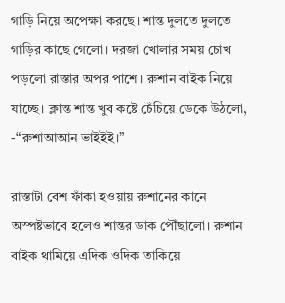গাড়ি নিয়ে অপেক্ষা করছে। শান্ত দুলতে দুলতে গাড়ির কাছে গেলো। দরজা খোলার সময় চোখ পড়লো রাস্তার অপর পাশে। রুশান বাইক নিয়ে যাচ্ছে। ক্লান্ত শান্ত খুব কষ্টে চেঁচিয়ে ডেকে উঠলো,
-“রুশাআআন ভাইইই।”

রাস্তাটা বেশ ফাঁকা হওয়ায় রুশানের কানে অস্পষ্টভাবে হলেও শান্তর ডাক পৌঁছালো। রুশান বাইক থামিয়ে এদিক ওদিক তাকিয়ে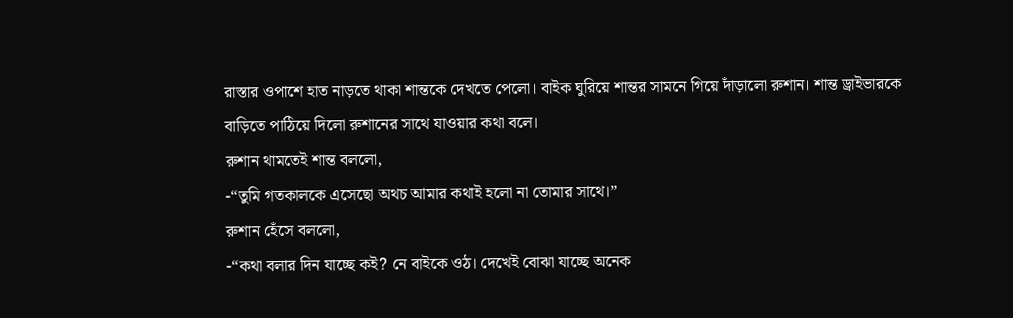রাস্তার ওপাশে হাত নাড়তে থাকা শান্তকে দেখতে পেলো। বাইক ঘুরিয়ে শান্তর সামনে গিয়ে দাঁড়ালো রুশান। শান্ত ড্রাইভারকে বাড়িতে পাঠিয়ে দিলো রুশানের সাথে যাওয়ার কথা বলে।
রুশান থামতেই শান্ত বললো,
-“তুমি গতকালকে এসেছো অথচ আমার কথাই হলো না তোমার সাথে।”
রুশান হেঁসে বললো,
-“কথা বলার দিন যাচ্ছে কই? নে বাইকে ওঠ। দেখেই বোঝা যাচ্ছে অনেক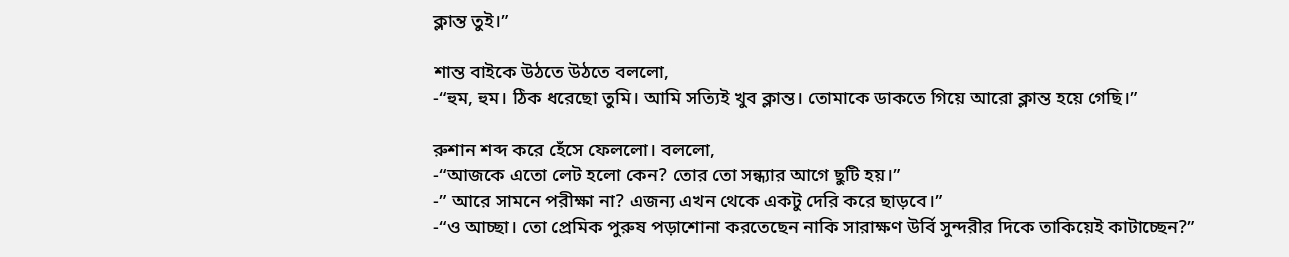ক্লান্ত তুই।”

শান্ত বাইকে উঠতে উঠতে বললো,
-“হুম, হুম। ঠিক ধরেছো তুমি। আমি সত্যিই খুব ক্লান্ত। তোমাকে ডাকতে গিয়ে আরো ক্লান্ত হয়ে গেছি।”

রুশান শব্দ করে হেঁসে ফেললো। বললো,
-“আজকে এতো লেট হলো কেন? তোর তো সন্ধ্যার আগে ছুটি হয়।”
-” আরে সামনে পরীক্ষা না? এজন্য এখন থেকে একটু দেরি করে ছাড়বে।”
-“ও আচ্ছা। তো প্রেমিক পুরুষ পড়াশোনা করতেছেন নাকি সারাক্ষণ উর্বি সুন্দরীর দিকে তাকিয়েই কাটাচ্ছেন?”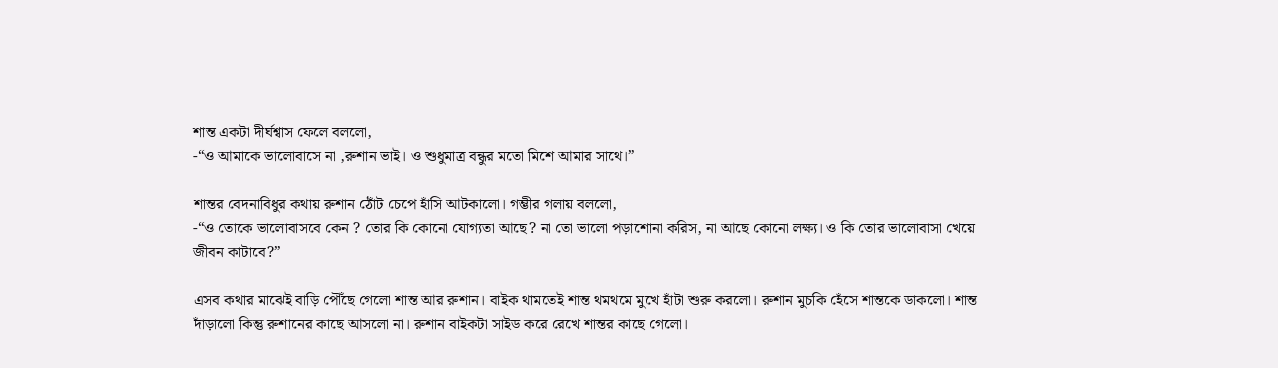শান্ত‌ একটা দীর্ঘশ্বাস ফেলে বললো,
-“ও আমাকে ভালোবাসে না ,রুশান ভাই। ও শুধুমাত্র বন্ধুর মতো মিশে আমার সাথে।”

শান্তর বেদনাবিধুর কথায় রুশান ঠোঁট চেপে হাঁসি আটকালো। গম্ভীর গলায় বললো,
-“ও তোকে ভালোবাসবে কেন ? তোর কি কোনো যোগ্যতা আছে? না তো ভালো পড়াশোনা করিস, না আছে কোনো লক্ষ্য। ও কি তোর ভালোবাসা খেয়ে জীবন কাটাবে?”

এসব কথার মাঝেই বাড়ি পৌঁছে গেলো শান্ত আর রুশান।‌ বাইক থামতেই শান্ত থমথমে মুখে হাঁটা শুরু করলো। রুশান মুচকি হেঁসে শান্তকে ডাকলো। শান্ত দাঁড়ালো কিন্তু রুশানের কাছে আসলো না। রুশান বাইকটা সাইড করে রেখে শান্তর কাছে গেলো।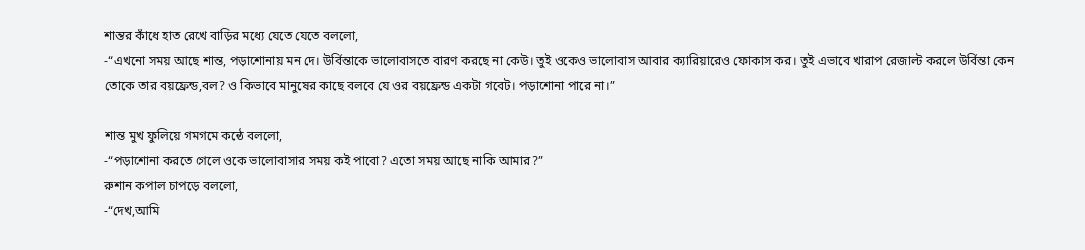শান্তর কাঁধে হাত রেখে বাড়ির মধ্যে যেতে যেতে বললো,
-“এখনো সময় আছে শান্ত, পড়াশোনায় মন দে। উর্বিন্তাকে ভালোবাসতে বারণ করছে না কেউ। তুই ওকেও ভালোবাস আবার ক্যারিয়ারেও ফোকাস কর। তুই এভাবে খারাপ রেজাল্ট করলে উর্বিন্তা কেন তোকে তার বয়ফ্রেন্ড,বল? ও কিভাবে মানুষের কাছে বলবে যে ওর বয়ফ্রেন্ড একটা গবেট। পড়াশোনা পারে না।”

শান্ত মুখ ফুলিয়ে গমগমে কন্ঠে বললো,
-“পড়াশোনা করতে গেলে ওকে ভালোবাসার সময় কই পাবো? এতো সময় আছে নাকি আমার?”
রুশান কপাল চাপড়ে বললো,
-“দেখ,আমি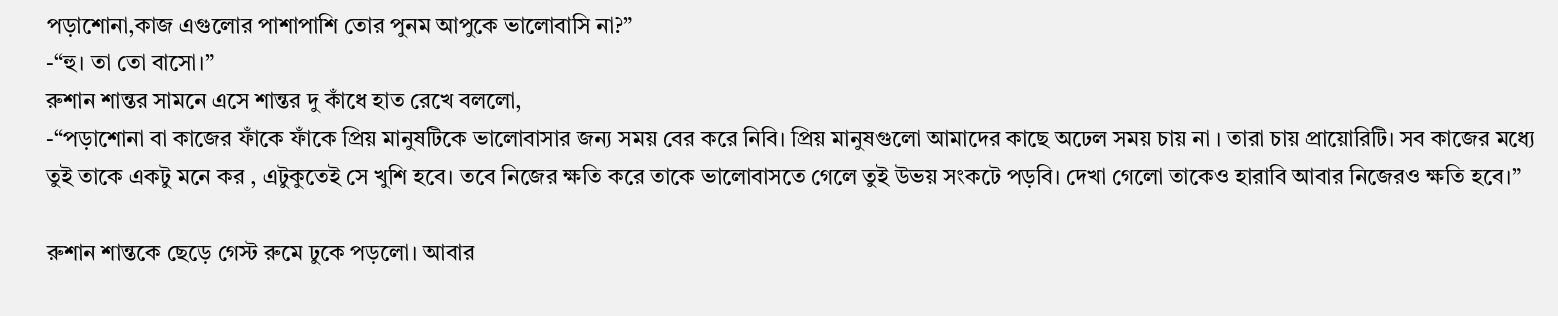পড়াশোনা,কাজ এগুলোর পাশাপাশি তোর পুনম আপুকে ভালোবাসি না?”
-“হু। তা তো বাসো।”
রুশান শান্তর সামনে এসে শান্তর দু কাঁধে হাত রেখে বললো,
-“পড়াশোনা বা কাজের ফাঁকে ফাঁকে প্রিয় মানুষটিকে ভালোবাসার জন্য সময় বের করে নিবি। প্রিয় মানুষগুলো আমাদের কাছে অঢেল সময় চায় না । তারা চায় প্রায়োরিটি। সব কাজের মধ্যে তুই তাকে একটু মনে কর , এটুকুতেই সে খুশি হবে। তবে নিজের ক্ষতি করে তাকে ভালোবাসতে গেলে তুই উভয় সংকটে পড়বি। দেখা গেলো তাকেও হারাবি আবার নিজেরও ক্ষতি হবে।”

রুশান শান্তকে ছেড়ে গেস্ট রুমে ঢুকে পড়লো। আবার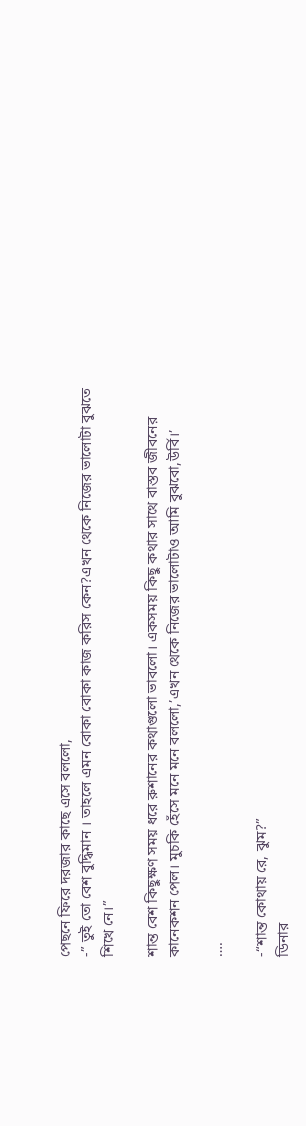পেছনে ফিরে দরজার কাছে এসে বললো,
-” তুই তো বেশ বুদ্ধিমান । তাহলে এমন বোকা বোকা কাজ করিস কেন?এখন থেকে নিজের ভালোটা বুঝতে শিখে নে।”

শান্ত বেশ কিছুক্ষণ সময় ধরে রুশানের কথাগুলো ভাবলো। একসময় কিছু কথার সাথে বাস্তব জীবনের কানেকশন পেল। মুচকি হেঁসে মনে মনে বললো,’এখন থেকে নিজের ভালোটাও আমি বুঝবো,উর্বি।’

….

-“শান্ত কোথায় রে, ঝুম?”
ডিনার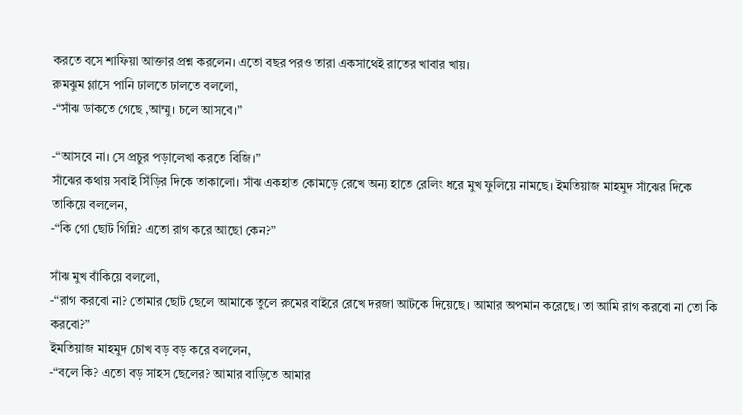করতে বসে শাফিয়া আক্তার প্রশ্ন করলেন। এতো বছর পরও তারা একসাথেই রাতের খাবার খায়।
রুমঝুম গ্লাসে পানি ঢালতে ঢালতে বললো,
-“সাঁঝ ডাকতে গেছে ,আম্মু। চলে আসবে।”

-“আসবে না। সে প্রচুর পড়ালেখা করতে বিজি।”
সাঁঝের কথায় সবাই সিঁড়ির দিকে তাকালো।‌ সাঁঝ একহাত কোমড়ে রেখে অন্য হাতে রেলিং ধরে মুখ ফুলিয়ে নামছে। ইমতিয়াজ মাহমুদ সাঁঝের দিকে তাকিয়ে বললেন,
-“কি গো ছোট গিন্নি? এতো‌ রাগ করে আছো কেন?”

সাঁঝ মুখ বাঁকিয়ে বললো,
-“রাগ করবো না? তোমার ছোট ছেলে আমাকে তুলে রুমের বাইরে রেখে দরজা আটকে দিয়েছে। আমার অপমান করেছে। তা আমি রাগ করবো না তো কি করবো?”
ইমতিয়াজ মাহমুদ চোখ বড় বড় করে বললেন,
-“বলে কি? এতো বড় সাহস ছেলের? আমার বাড়িতে আমার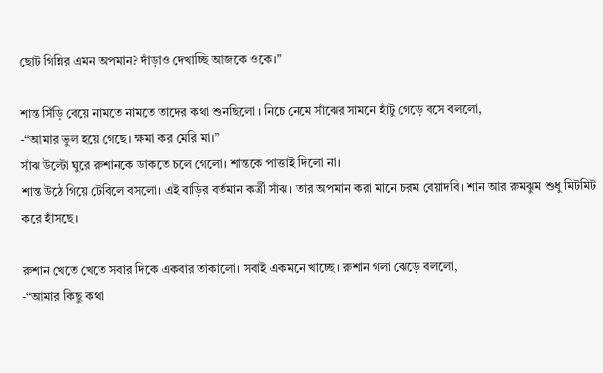ছোট গিন্নির এমন অপমান? দাঁড়াও দেখাচ্ছি আজকে ওকে।”

শান্ত সিঁড়ি বেয়ে নামতে নামতে তাদের কথা শুনছিলো । নিচে নেমে সাঁঝের সামনে হাঁটু গেড়ে বসে বললো,
-“আমার ভুল হয়ে গেছে। ক্ষমা কর মেরি মা।”
সাঁঝ উল্টো ঘুরে রুশানকে ডাকতে চলে গেলো। শান্তকে পাত্তাই দিলো না।
শান্ত উঠে গিয়ে টেবিলে বসলো। এই বাড়ির বর্তমান কর্ত্রী সাঁঝ। তার অপমান করা মানে চরম বেয়াদবি। শান আর রুমঝুম শুধু মিটমিট করে হাঁসছে।

রুশান খেতে খেতে সবার দিকে একবার তাকালো। সবাই একমনে খাচ্ছে। রুশান গলা ঝেড়ে বললো,
-“আমার কিছু কথা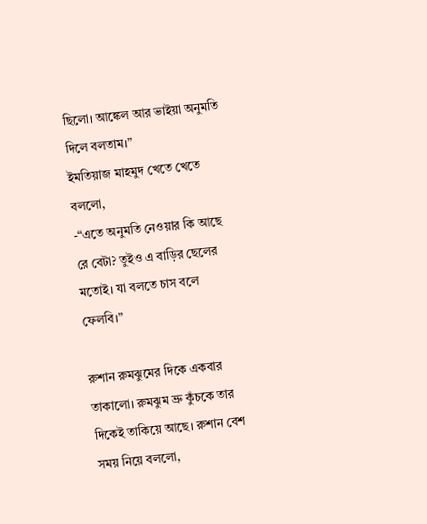ছিলো। আঙ্কেল আর ভাইয়া অনুমতি দিলে বলতাম।”
ইমতিয়াজ মাহমুদ খেতে খেতে বললো,
-“এতে অনুমতি নেওয়ার কি আছে রে বেটা? তুইও এ বাড়ির ছেলের মতোই। যা বলতে চাস বলে ফেলবি।”

রুশান রুমঝুমের দিকে একবার তাকালো। রুমঝুম ভ্রু কুঁচকে তার দিকেই তাকিয়ে আছে। রুশান বেশ সময় নিয়ে বললো,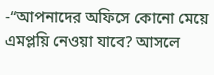-“আপনাদের অফিসে কোনো মেয়ে এমপ্লয়ি নেওয়া যাবে? আসলে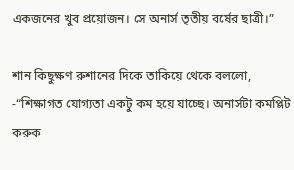একজনের খুব প্রয়োজন। সে অনার্স তৃতীয় বর্ষের ছাত্রী।”

শান কিছুক্ষণ রুশানের দিকে তাকিয়ে থেকে বললো,
-“শিক্ষাগত যোগ্যতা একটু কম হয়ে যাচ্ছে। অনার্সটা কমপ্লিট করুক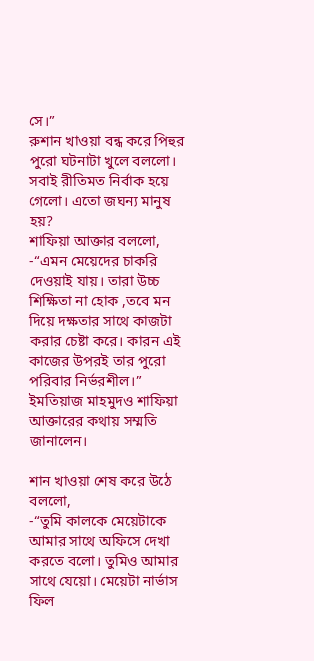সে।”
রুশান খাওয়া বন্ধ করে পিহুর পুরো‌ ঘটনাটা খুলে বললো। সবাই রীতিমত নির্বাক হয়ে গেলো। এতো জঘন্য মানুষ হয়?
শাফিয়া আক্তার বললো,
-“এমন মেয়েদের চাকরি দেওয়াই যায়। তারা উচ্চ শিক্ষিতা না হোক ,তবে মন দিয়ে দক্ষতার সাথে কাজটা করার চেষ্টা করে। কারন এই কাজের উপরই তার পুরো পরিবার নির্ভরশীল।”
ইমতিয়াজ মাহমুদও শাফিয়া আক্তারের কথায় সম্মতি জানালেন।

শান খাওয়া শেষ করে উঠে বললো,
-“তুমি কালকে মেয়েটাকে আমার সাথে অফিসে দেখা করতে বলো। তুমিও আমার‌ সাথে যেয়ো। মেয়েটা নার্ভাস ফিল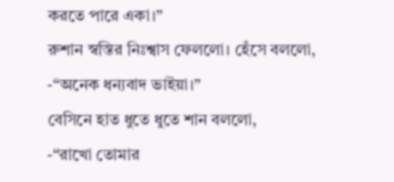করতে পারে একা।”
রুশান স্বস্তির নিঃশ্বাস ফেললো। হেঁসে বললো,
-“অনেক ধন্যবাদ ভাইয়া।”
বেসিনে হাত ধুতে ধুতে শান বললো,
-“রাখো তোমার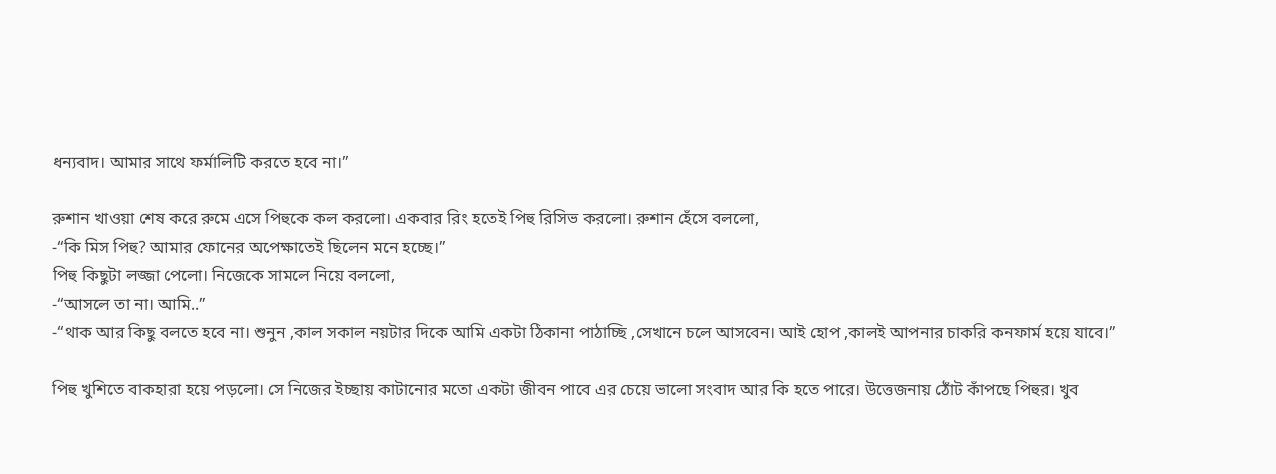ধন্যবাদ। আমার সাথে ফর্মালিটি করতে হবে না।”

রুশান খাওয়া শেষ করে রুমে এসে পিহুকে কল করলো। একবার রিং হতেই পিহু রিসিভ করলো। রুশান হেঁসে বললো,
-“কি মিস পিহু? আমার ফোনের অপেক্ষাতেই ছিলেন মনে হচ্ছে।”
পিহু কিছুটা লজ্জা পেলো। নিজেকে সামলে নিয়ে বললো,
-“আসলে তা না। আমি..”
-“থাক আর কিছু বলতে হবে না। শুনুন ,কাল সকাল নয়টার দিকে আমি একটা ঠিকানা পাঠাচ্ছি ,সেখানে চলে আসবেন। আই হোপ ,কালই আপনার চাকরি কনফার্ম হয়ে যাবে।”

পিহু খুশিতে বাকহারা হয়ে পড়লো। সে নিজের ইচ্ছায় কাটানোর মতো একটা জীবন পাবে এর চেয়ে ভালো সংবাদ আর কি হতে পারে। উত্তেজনায় ঠোঁট কাঁপছে পিহুর। খুব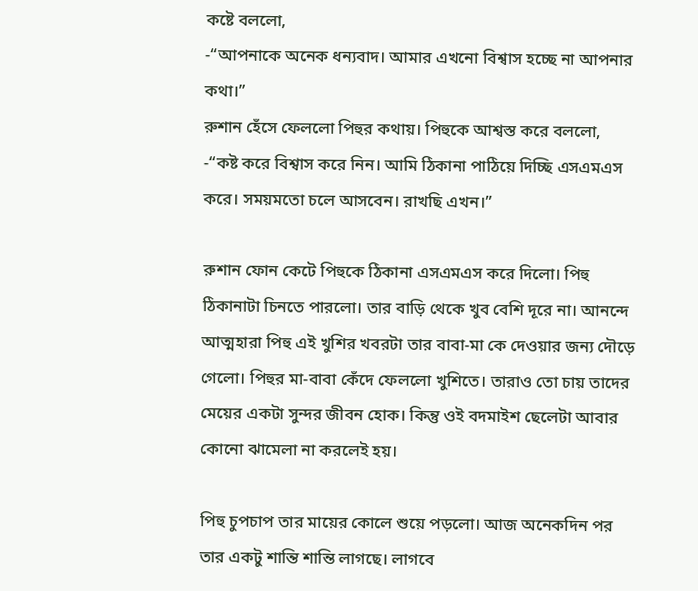কষ্টে বললো,
-“আপনাকে অনেক ধন্যবাদ। আমার এখনো বিশ্বাস হচ্ছে না আপনার কথা।”
রুশান হেঁসে ফেললো পিহুর কথায়। পিহুকে আশ্বস্ত করে বললো,
-“কষ্ট করে বিশ্বাস করে নিন। আমি ঠিকানা পাঠিয়ে দিচ্ছি এসএমএস করে। সময়মতো চলে আসবেন। রাখছি এখন।”

রুশান ফোন কেটে পিহুকে ঠিকানা এসএমএস করে দিলো। পিহু ঠিকানাটা চিনতে পারলো। তার বাড়ি থেকে খুব বেশি দূরে না। আনন্দে আত্মহারা পিহু এই খুশির খবরটা তার বাবা-মা কে দেওয়ার জন্য দৌড়ে গেলো। পিহুর মা-বাবা কেঁদে ফেললো খুশিতে। তারাও তো চায় তাদের মেয়ের একটা সুন্দর জীবন হোক। কিন্তু ওই বদমাইশ ছেলেটা আবার কোনো ঝামেলা না করলেই হয়।

পিহু চুপচাপ তার মায়ের কোলে শুয়ে পড়লো। আজ অনেকদিন পর তার একটু শান্তি শান্তি লাগছে। লাগবে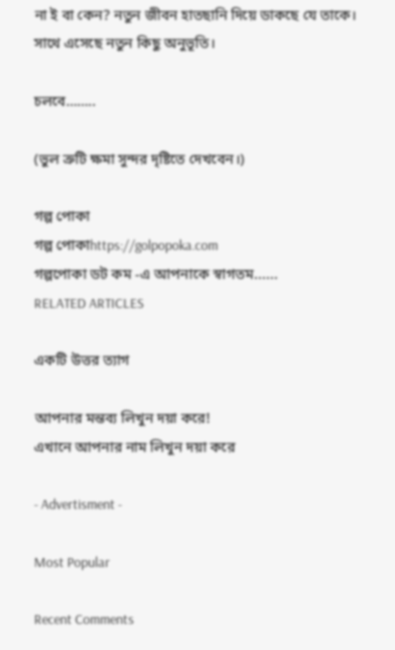না ই বা কেন? নতুন জীবন হাতছানি দিয়ে ডাকছে যে তাকে। সাথে এসেছে নতুন কিছু অনুভূতি।

চলবে……..

(ভুল ত্রুটি ক্ষমা সুন্দর দৃষ্টিতে দেখবেন।)

গল্প পোকা
গল্প পোকাhttps://golpopoka.com
গল্পপোকা ডট কম -এ আপনাকে স্বাগতম......
RELATED ARTICLES

একটি উত্তর ত্যাগ

আপনার মন্তব্য লিখুন দয়া করে!
এখানে আপনার নাম লিখুন দয়া করে

- Advertisment -

Most Popular

Recent Comments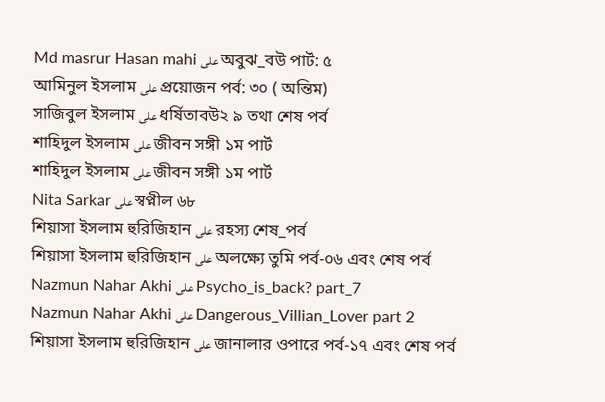Md masrur Hasan mahi على অবুঝ_বউ পার্ট: ৫
আমিনুল ইসলাম على প্রয়োজন পর্ব: ৩০ ( অন্তিম)
সাজিবুল ইসলাম على ধর্ষিতাবউ২ ৯ তথা শেষ পর্ব
শাহিদুল ইসলাম على জীবন সঙ্গী ১ম পার্ট
শাহিদুল ইসলাম على জীবন সঙ্গী ১ম পার্ট
Nita Sarkar على স্বপ্নীল ৬৮
শিয়াসা ইসলাম হুরিজিহান على রহস্য শেষ_পর্ব
শিয়াসা ইসলাম হুরিজিহান على অলক্ষ্যে তুমি পর্ব-০৬ এবং শেষ পর্ব
Nazmun Nahar Akhi على Psycho_is_back? part_7
Nazmun Nahar Akhi على Dangerous_Villian_Lover part 2
শিয়াসা ইসলাম হুরিজিহান على জানালার ওপারে পর্ব-১৭ এবং শেষ পর্ব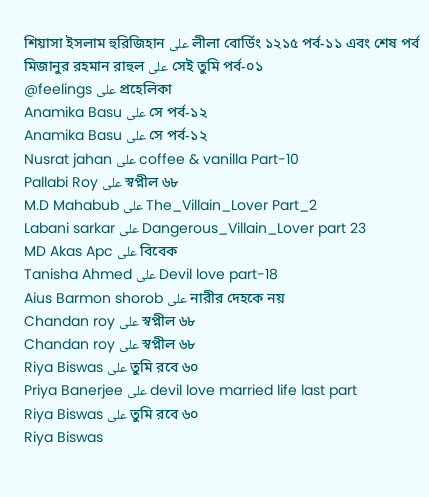শিয়াসা ইসলাম হুরিজিহান على লীলা বোর্ডিং ১২১৫ পর্ব-১১ এবং শেষ পর্ব
মিজানুর রহমান রাহুল على সেই তুমি পর্ব-০১
@feelings على প্রহেলিকা
Anamika Basu على সে পর্ব-১২
Anamika Basu على সে পর্ব-১২
Nusrat jahan على coffee & vanilla Part-10
Pallabi Roy على স্বপ্নীল ৬৮
M.D Mahabub على The_Villain_Lover Part_2
Labani sarkar على Dangerous_Villain_Lover part 23
MD Akas Apc على বিবেক
Tanisha Ahmed على Devil love part-18
Aius Barmon shorob على নারীর দেহকে নয়
Chandan roy على স্বপ্নীল ৬৮
Chandan roy على স্বপ্নীল ৬৮
Riya Biswas على তুমি রবে ৬০
Priya Banerjee على devil love married life last part
Riya Biswas على তুমি রবে ৬০
Riya Biswas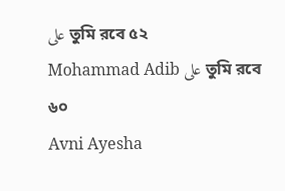على তুমি রবে ৫২
Mohammad Adib على তুমি রবে ৬০
Avni Ayesha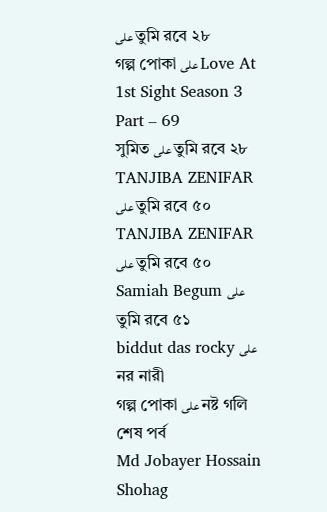على তুমি রবে ২৮
গল্প পোকা على Love At 1st Sight Season 3 Part – 69
সুমিত على তুমি রবে ২৮
TANJIBA ZENIFAR على তুমি রবে ৫০
TANJIBA ZENIFAR على তুমি রবে ৫০
Samiah Begum على তুমি রবে ৫১
biddut das rocky على নর নারী
গল্প পোকা على নষ্ট গলি শেষ পর্ব
Md Jobayer Hossain Shohag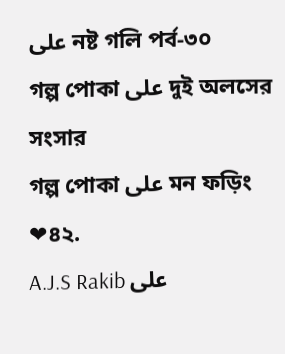على নষ্ট গলি পর্ব-৩০
গল্প পোকা على দুই অলসের সংসার
গল্প পোকা على মন ফড়িং ❤৪২.
A.J.S Rakib على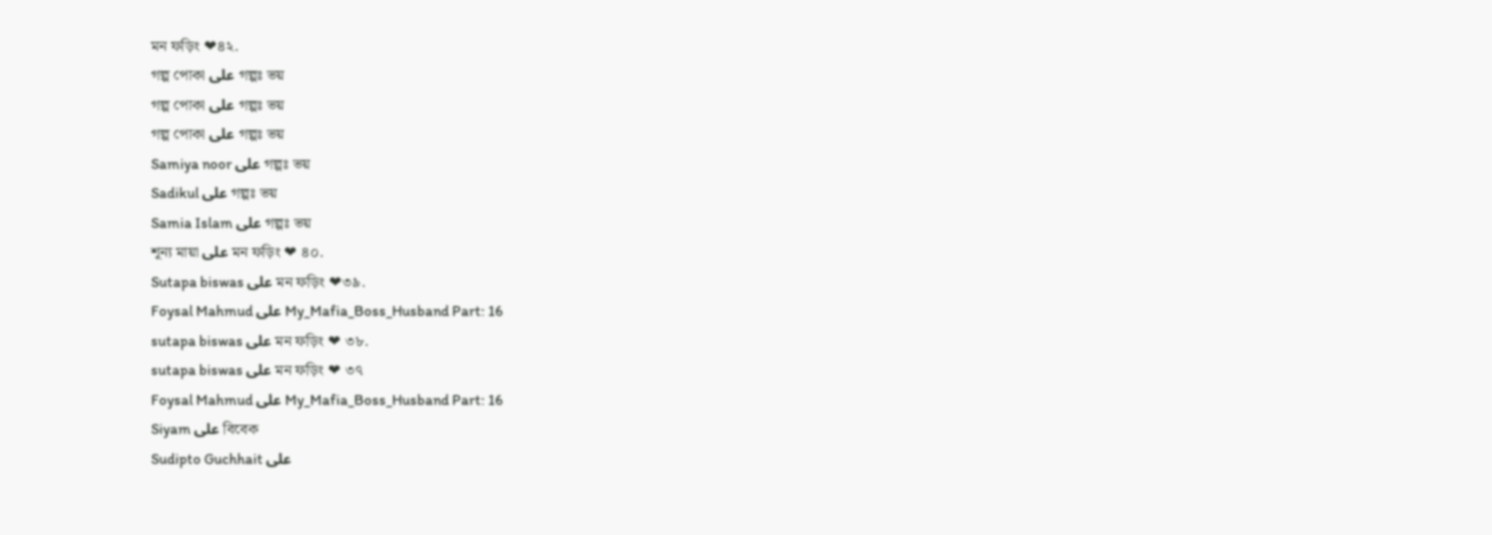মন ফড়িং ❤৪২.
গল্প পোকা على গল্পঃ ভয়
গল্প পোকা على গল্পঃ ভয়
গল্প পোকা على গল্পঃ ভয়
Samiya noor على গল্পঃ ভয়
Sadikul على গল্পঃ ভয়
Samia Islam على গল্পঃ ভয়
শূন্য মায়া على মন ফড়িং ❤ ৪০.
Sutapa biswas على মন ফড়িং ❤৩৯.
Foysal Mahmud على My_Mafia_Boss_Husband Part: 16
sutapa biswas على মন ফড়িং ❤ ৩৮.
sutapa biswas على মন ফড়িং ❤ ৩৭
Foysal Mahmud على My_Mafia_Boss_Husband Part: 16
Siyam على বিবেক
Sudipto Guchhait على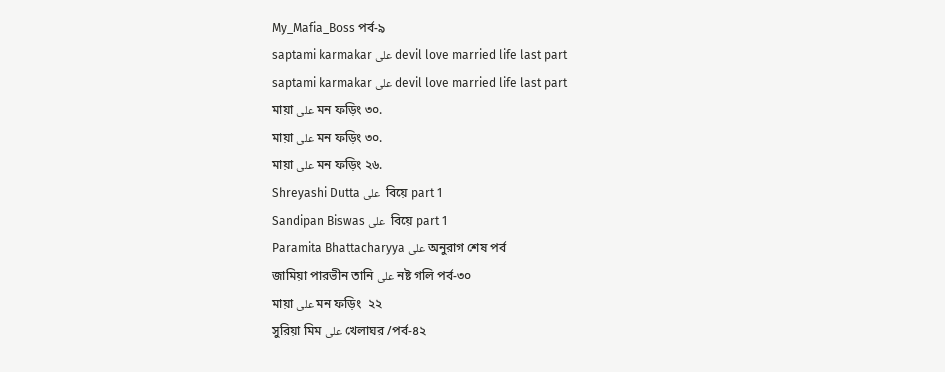My_Mafia_Boss পর্ব-৯
saptami karmakar على devil love married life last part
saptami karmakar على devil love married life last part
মায়া على মন ফড়িং ৩০.
মায়া على মন ফড়িং ৩০.
মায়া على মন ফড়িং ২৬.
Shreyashi Dutta على  বিয়ে part 1
Sandipan Biswas على  বিয়ে part 1
Paramita Bhattacharyya على অনুরাগ শেষ পর্ব
জামিয়া পারভীন তানি على নষ্ট গলি পর্ব-৩০
মায়া على মন ফড়িং  ২২
সুরিয়া মিম على খেলাঘর /পর্ব-৪২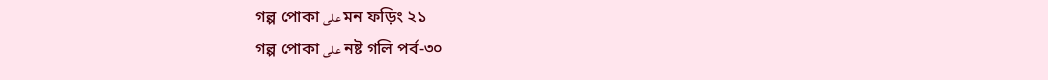গল্প পোকা على মন ফড়িং ২১
গল্প পোকা على নষ্ট গলি পর্ব-৩০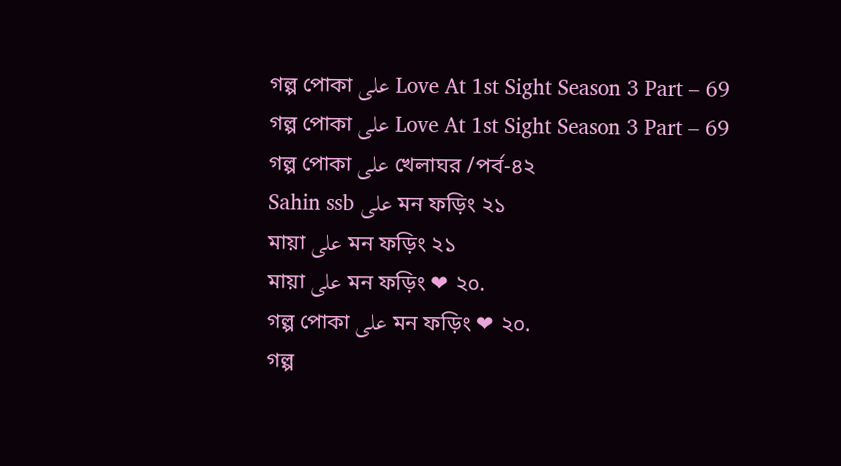গল্প পোকা على Love At 1st Sight Season 3 Part – 69
গল্প পোকা على Love At 1st Sight Season 3 Part – 69
গল্প পোকা على খেলাঘর /পর্ব-৪২
Sahin ssb على মন ফড়িং ২১
মায়া على মন ফড়িং ২১
মায়া على মন ফড়িং ❤ ২০.
গল্প পোকা على মন ফড়িং ❤ ২০.
গল্প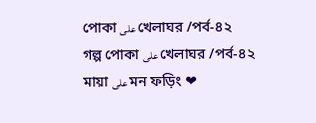পোকা على খেলাঘর /পর্ব-৪২
গল্প পোকা على খেলাঘর /পর্ব-৪২
মায়া على মন ফড়িং ❤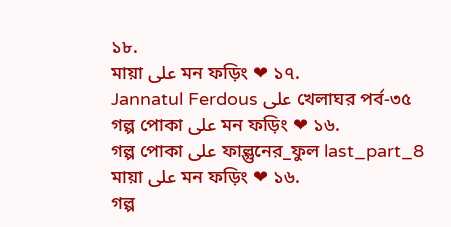১৮.
মায়া على মন ফড়িং ❤ ১৭.
Jannatul Ferdous على খেলাঘর পর্ব-৩৫
গল্প পোকা على মন ফড়িং ❤ ১৬.
গল্প পোকা على ফাল্গুনের_ফুল last_part_8
মায়া على মন ফড়িং ❤ ১৬.
গল্প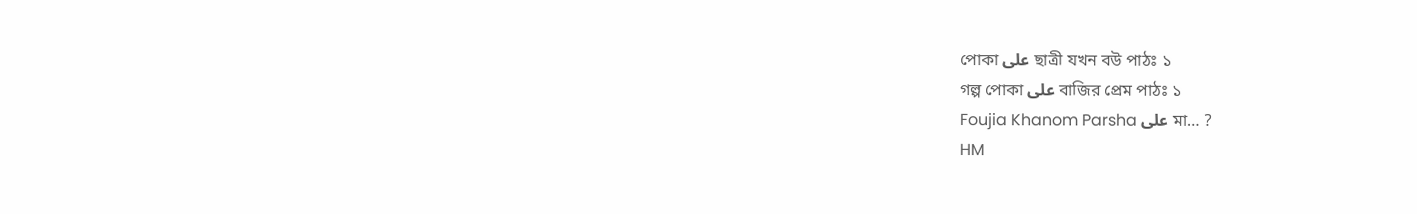পোকা على ছাত্রী যখন বউ পাঠঃ ১
গল্প পোকা على বাজির প্রেম পাঠঃ ১
Foujia Khanom Parsha على মা… ?
HM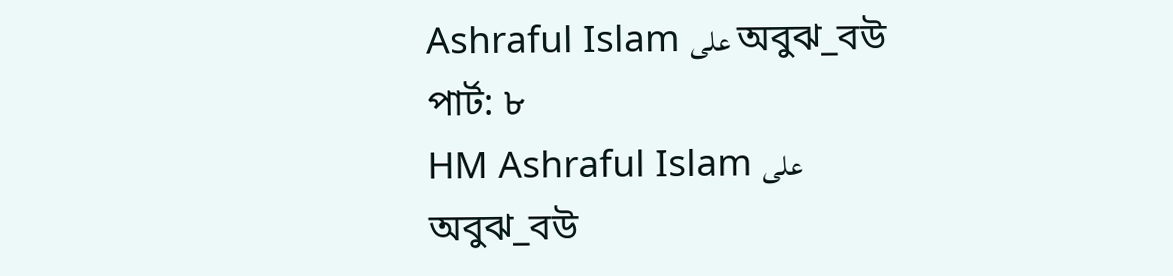Ashraful Islam على অবুঝ_বউ পার্ট: ৮
HM Ashraful Islam على অবুঝ_বউ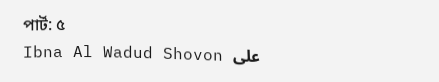পার্ট: ৫
Ibna Al Wadud Shovon على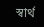স্বার্থ